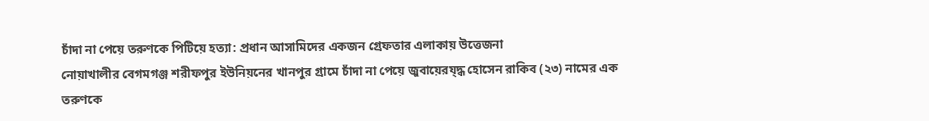চাঁদা না পেয়ে তরুণকে পিটিয়ে হত্যা: প্রধান আসামিদের একজন গ্রেফতার এলাকায় উত্তেজনা
নোয়াখালীর বেগমগঞ্জ শরীফপুর ইউনিয়নের খানপুর গ্রামে চাঁদা না পেয়ে জুবায়েরয্দ্ধ হোসেন রাকিব (২৩) নামের এক তরুণকে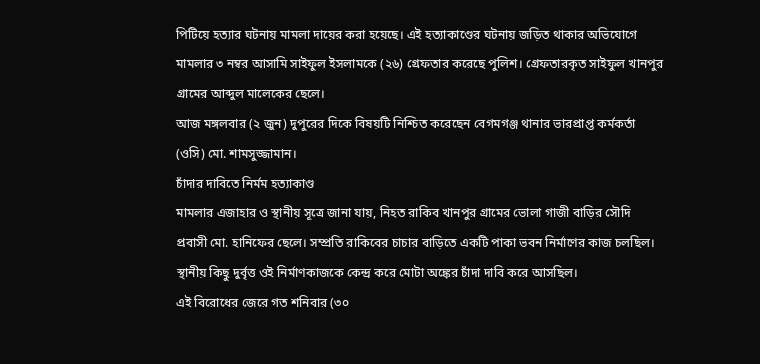পিটিয়ে হত্যার ঘটনায় মামলা দায়ের করা হয়েছে। এই হত্যাকাণ্ডের ঘটনায় জড়িত থাকার অভিযোগে মামলার ৩ নম্বর আসামি সাইফুল ইসলামকে (২৬) গ্রেফতার করেছে পুলিশ। গ্রেফতারকৃত সাইফুল খানপুর গ্রামের আব্দুল মালেকের ছেলে।
আজ মঙ্গলবার (২ জুন) দুপুরের দিকে বিষয়টি নিশ্চিত করেছেন বেগমগঞ্জ থানার ভারপ্রাপ্ত কর্মকর্তা (ওসি) মো. শামসুজ্জামান।
চাঁদার দাবিতে নির্মম হত্যাকাণ্ড
মামলার এজাহার ও স্থানীয় সূত্রে জানা যায়, নিহত রাকিব খানপুর গ্রামের ভোলা গাজী বাড়ির সৌদি প্রবাসী মো. হানিফের ছেলে। সম্প্রতি রাকিবের চাচার বাড়িতে একটি পাকা ভবন নির্মাণের কাজ চলছিল।
স্থানীয় কিছু দুর্বৃত্ত ওই নির্মাণকাজকে কেন্দ্র করে মোটা অঙ্কের চাঁদা দাবি করে আসছিল।
এই বিরোধের জেরে গত শনিবার (৩০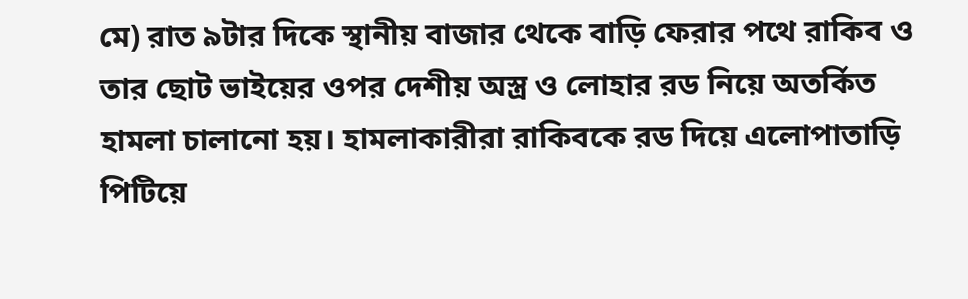মে) রাত ৯টার দিকে স্থানীয় বাজার থেকে বাড়ি ফেরার পথে রাকিব ও তার ছোট ভাইয়ের ওপর দেশীয় অস্ত্র ও লোহার রড নিয়ে অতর্কিত হামলা চালানো হয়। হামলাকারীরা রাকিবকে রড দিয়ে এলোপাতাড়ি পিটিয়ে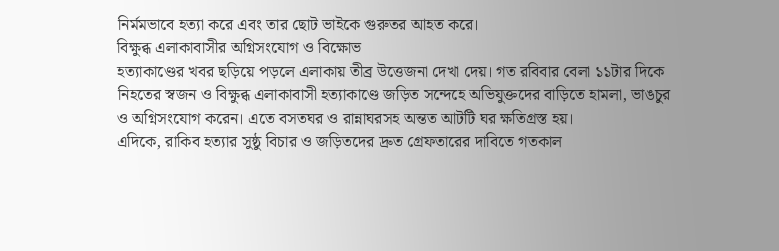নির্মমভাবে হত্যা করে এবং তার ছোট ভাইকে গুরুতর আহত করে।
বিক্ষুব্ধ এলাকাবাসীর অগ্নিসংযোগ ও বিক্ষোভ
হত্যাকাণ্ডের খবর ছড়িয়ে পড়লে এলাকায় তীব্র উত্তেজনা দেখা দেয়। গত রবিবার বেলা ১১টার দিকে নিহতের স্বজন ও বিক্ষুব্ধ এলাকাবাসী হত্যাকাণ্ডে জড়িত সন্দেহে অভিযুক্তদের বাড়িতে হামলা, ভাঙচুর ও অগ্নিসংযোগ করেন। এতে বসতঘর ও রান্নাঘরসহ অন্তত আটটি ঘর ক্ষতিগ্রস্ত হয়।
এদিকে, রাকিব হত্যার সুষ্ঠু বিচার ও জড়িতদের দ্রুত গ্রেফতারের দাবিতে গতকাল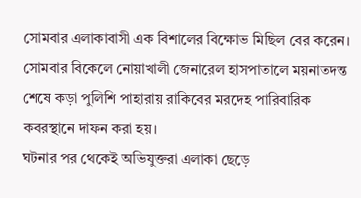সোমবার এলাকাবাসী এক বিশালের বিক্ষোভ মিছিল বের করেন। সোমবার বিকেলে নোয়াখালী জেনারেল হাসপাতালে ময়নাতদন্ত শেষে কড়া পুলিশি পাহারায় রাকিবের মরদেহ পারিবারিক কবরস্থানে দাফন করা হয়।
ঘটনার পর থেকেই অভিযুক্তরা এলাকা ছেড়ে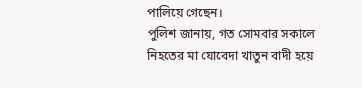পালিয়ে গেছেন।
পুলিশ জানায়, গত সোমবার সকালে নিহতের মা যোবেদা খাতুন বাদী হয়ে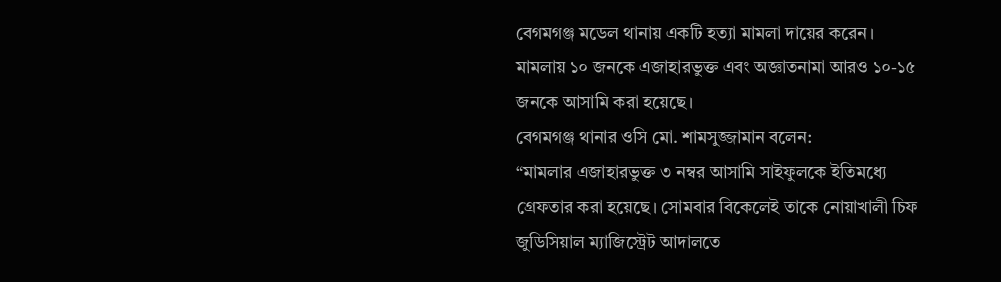বেগমগঞ্জ মডেল থানায় একটি হত্যা মামলা দায়ের করেন। মামলায় ১০ জনকে এজাহারভুক্ত এবং অজ্ঞাতনামা আরও ১০-১৫ জনকে আসামি করা হয়েছে।
বেগমগঞ্জ থানার ওসি মো. শামসুজ্জামান বলেন:
“মামলার এজাহারভুক্ত ৩ নম্বর আসামি সাইফুলকে ইতিমধ্যে গ্রেফতার করা হয়েছে। সোমবার বিকেলেই তাকে নোয়াখালী চিফ জুডিসিয়াল ম্যাজিস্ট্রেট আদালতে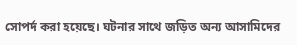সোপর্দ করা হয়েছে। ঘটনার সাথে জড়িত অন্য আসামিদের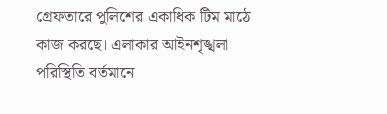গ্রেফতারে পুলিশের একাধিক টিম মাঠে কাজ করছে। এলাকার আইনশৃঙ্খলা পরিস্থিতি বর্তমানে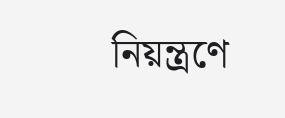নিয়ন্ত্রণে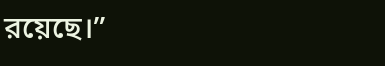রয়েছে।”